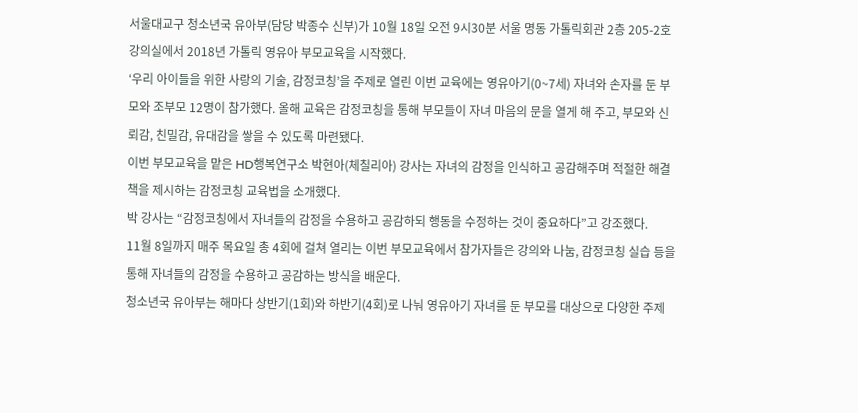서울대교구 청소년국 유아부(담당 박종수 신부)가 10월 18일 오전 9시30분 서울 명동 가톨릭회관 2층 205-2호 강의실에서 2018년 가톨릭 영유아 부모교육을 시작했다.
‘우리 아이들을 위한 사랑의 기술, 감정코칭’을 주제로 열린 이번 교육에는 영유아기(0~7세) 자녀와 손자를 둔 부모와 조부모 12명이 참가했다. 올해 교육은 감정코칭을 통해 부모들이 자녀 마음의 문을 열게 해 주고, 부모와 신뢰감, 친밀감, 유대감을 쌓을 수 있도록 마련됐다.
이번 부모교육을 맡은 HD행복연구소 박현아(체칠리아) 강사는 자녀의 감정을 인식하고 공감해주며 적절한 해결책을 제시하는 감정코칭 교육법을 소개했다.
박 강사는 “감정코칭에서 자녀들의 감정을 수용하고 공감하되 행동을 수정하는 것이 중요하다”고 강조했다.
11월 8일까지 매주 목요일 총 4회에 걸쳐 열리는 이번 부모교육에서 참가자들은 강의와 나눔, 감정코칭 실습 등을 통해 자녀들의 감정을 수용하고 공감하는 방식을 배운다.
청소년국 유아부는 해마다 상반기(1회)와 하반기(4회)로 나눠 영유아기 자녀를 둔 부모를 대상으로 다양한 주제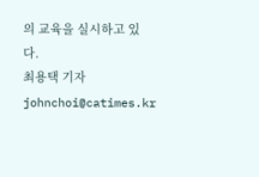의 교육을 실시하고 있다.
최용택 기자 johnchoi@catimes.kr